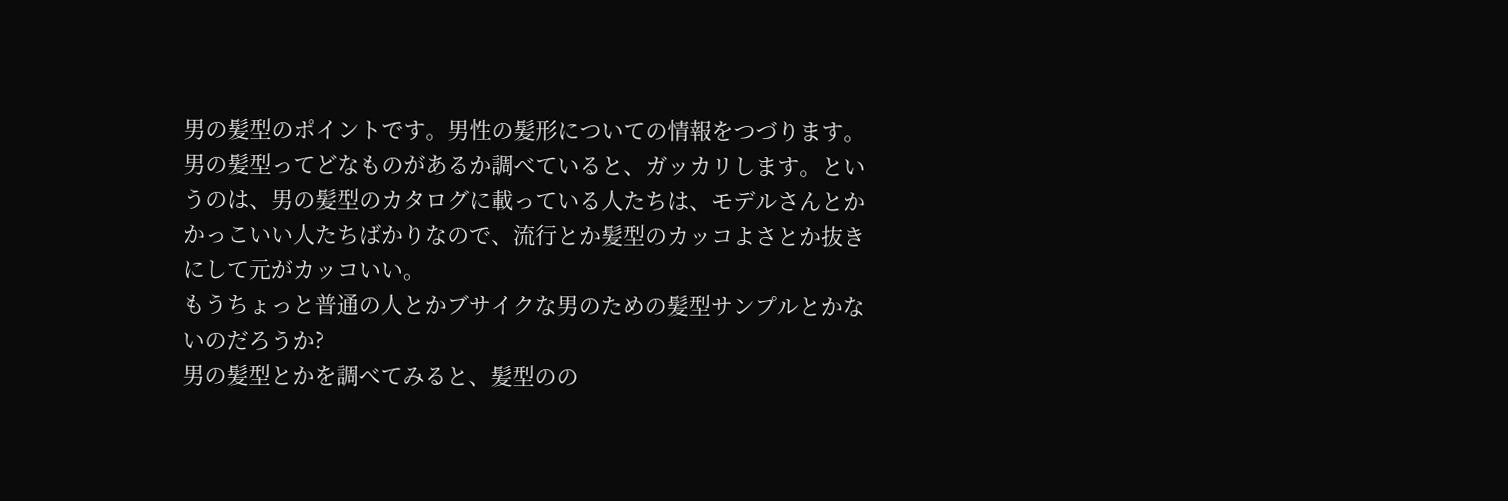男の髪型のポイントです。男性の髪形についての情報をつづります。
男の髪型ってどなものがあるか調べていると、ガッカリします。というのは、男の髪型のカタログに載っている人たちは、モデルさんとかかっこいい人たちばかりなので、流行とか髪型のカッコよさとか抜きにして元がカッコいい。
もうちょっと普通の人とかブサイクな男のための髪型サンプルとかないのだろうか?
男の髪型とかを調べてみると、髪型のの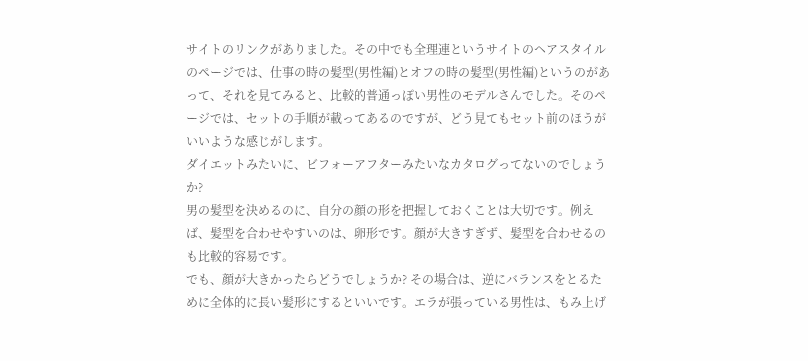サイトのリンクがありました。その中でも全理連というサイトのヘアスタイルのページでは、仕事の時の髪型(男性編)とオフの時の髪型(男性編)というのがあって、それを見てみると、比較的普通っぽい男性のモデルさんでした。そのページでは、セットの手順が載ってあるのですが、どう見てもセット前のほうがいいような感じがします。
ダイエットみたいに、ビフォーアフターみたいなカタログってないのでしょうか?
男の髪型を決めるのに、自分の顔の形を把握しておくことは大切です。例えば、髪型を合わせやすいのは、卵形です。顔が大きすぎず、髪型を合わせるのも比較的容易です。
でも、顔が大きかったらどうでしょうか? その場合は、逆にバランスをとるために全体的に長い髪形にするといいです。エラが張っている男性は、もみ上げ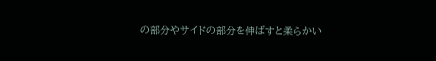の部分やサイドの部分を伸ばすと柔らかい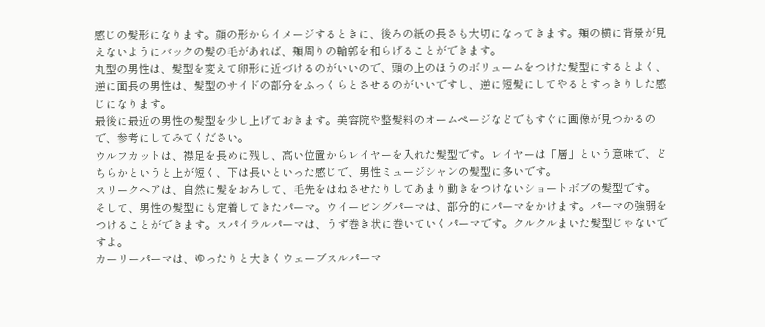感じの髪形になります。顔の形からイメージするときに、後ろの紙の長さも大切になってきます。頬の横に背景が見えないようにバックの髪の毛があれば、頬周りの輪郭を和らげることができます。
丸型の男性は、髪型を変えて卵形に近づけるのがいいので、頭の上のほうのボリュームをつけた髪型にするとよく、逆に面長の男性は、髪型のサイドの部分をふっくらとさせるのがいいですし、逆に短髪にしてやるとすっきりした感じになります。
最後に最近の男性の髪型を少し上げておきます。美容院や整髪料のオームページなどでもすぐに画像が見つかるので、参考にしてみてください。
ウルフカットは、襟足を長めに残し、高い位置からレイヤーを入れた髪型です。レイヤーは「層」という意味で、どちらかというと上が短く、下は長いといった感じで、男性ミュージシャンの髪型に多いです。
スリークヘアは、自然に髪をおろして、毛先をはねさせたりしてあまり動きをつけないショートボブの髪型です。
そして、男性の髪型にも定着してきたパーマ。ウイービングパーマは、部分的にパーマをかけます。パーマの強弱をつけることができます。スパイラルパーマは、うず巻き状に巻いていくパーマです。クルクルまいた髪型じゃないですよ。
カーリーパーマは、ゆったりと大きくウェーブスルパーマ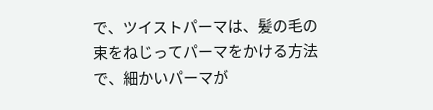で、ツイストパーマは、髪の毛の束をねじってパーマをかける方法で、細かいパーマが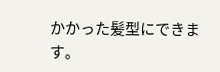かかった髪型にできます。